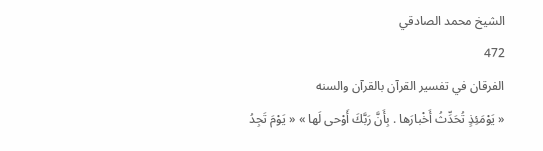الشيخ محمد الصادقي
472
الفرقان في تفسير القرآن بالقرآن والسنه
« يَوْمَئِذٍ تُحَدِّثُ أَخْبارَها . بِأَنَّ رَبَّكَ أَوْحى لَها » « يَوْمَ تَجِدُ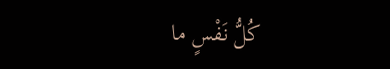كُلُّ نَفْسٍ ما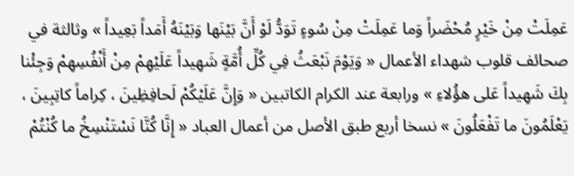عَمِلَتْ مِنْ خَيْرٍ مُحْضَراً وَما عَمِلَتْ مِنْ سُوءٍ تَوَدُّ لَوْ أَنَّ بَيْنَها وَبَيْنَهُ أَمَداً بَعِيداً » وثالثة في صحائف قلوب شهداء الأعمال « وَيَوْمَ نَبْعَثُ فِي كُلِّ أُمَّةٍ شَهِيداً عَلَيْهِمْ مِنْ أَنْفُسِهِمْ وَجِئْنا بِكَ شَهِيداً عَلى هؤُلاءِ » ورابعة عند الكرام الكاتبين « وَإِنَّ عَلَيْكُمْ لَحافِظِينَ ، كِراماً كاتِبِينَ ، يَعْلَمُونَ ما تَفْعَلُونَ » نسخا أربع طبق الأصل من أعمال العباد « إِنَّا كُنَّا نَسْتَنْسِخُ ما كُنْتُمْ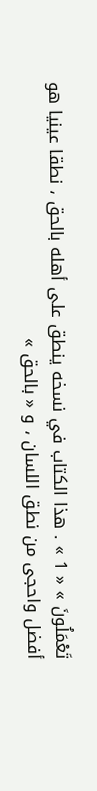تَعْمَلُونَ » « 1 » . هذا الكتاب في نسخه ينطق على أهله بالحق ، نطقا عينيا هو أفضل واحجى من نطق اللسان ، و « بالحق »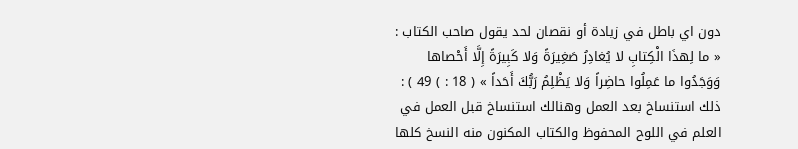دون اي باطل في زيادة أو نقصان لحد يقول صاحب الكتاب : « ما لِهذَا الْكِتابِ لا يُغادِرُ صَغِيرَةً وَلا كَبِيرَةً إِلَّا أَحْصاها وَوَجَدُوا ما عَمِلُوا حاضِراً وَلا يَظْلِمُ رَبُّكَ أَحَداً » ( 18 : ) 49 ) : ذلك استنساخ بعد العمل وهنالك استنساخ قبل العمل في العلم في اللوح المحفوظ والكتاب المكنون منه النسخ كلها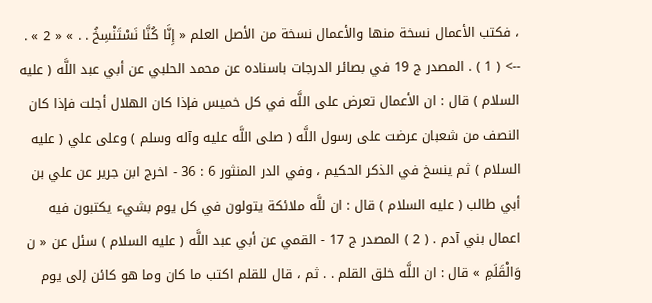، فكتب الأعمال نسخة منها والأعمال نسخة من الأصل العلم « إِنَّا كُنَّا نَسْتَنْسِخُ . . » « 2 » .
--> ( 1 ) . المصدر ج 19 في بصائر الدرجات باسناده عن محمد الحلبي عن أبي عبد اللَّه ( عليه السلام ) قال : ان الأعمال تعرض على اللَّه في كل خميس فإذا كان الهلال أجلت فإذا كان النصف من شعبان عرضت على رسول اللَّه ( صلى اللَّه عليه وآله وسلم ) وعلى علي ( عليه السلام ) ثم ينسخ في الذكر الحكيم ، وفي الدر المنثور 6 : 36 - اخرج ابن جرير عن علي بن أبي طالب ( عليه السلام ) قال : ان للَّه ملائكة يتولون في كل يوم بشيء يكتبون فيه اعمال بني آدم . ( 2 ) المصدر ج 17 - القمي عن أبي عبد اللَّه ( عليه السلام ) سئل عن « ن وَالْقَلَمِ » قال : ان اللَّه خلق القلم . . ثم ، قال للقلم اكتب ما كان وما هو كائن إلى يوم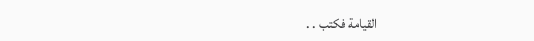القيامة فكتب . .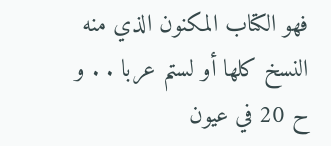فهو الكتاب المكنون الذي منه النسخ كلها أو لستم عربا . . و ح 20 في عيون